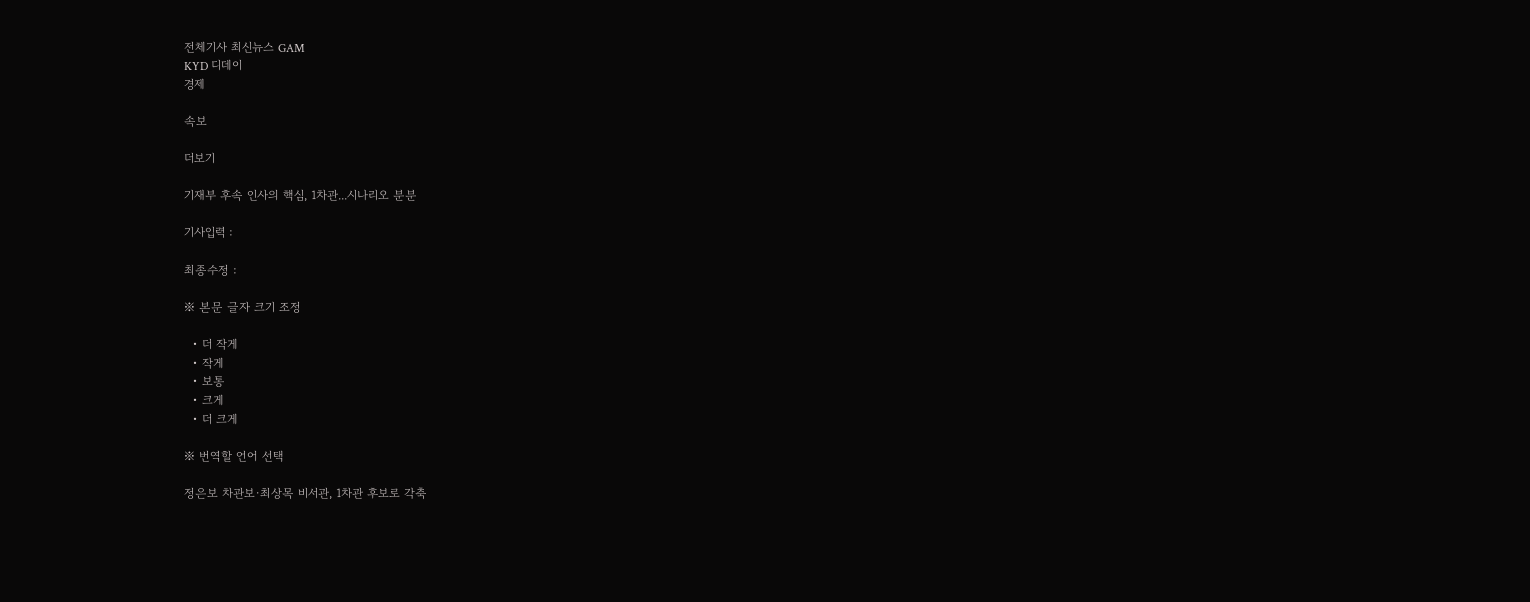전체기사 최신뉴스 GAM
KYD 디데이
경제

속보

더보기

기재부 후속 인사의 핵심, 1차관...시나리오 분분

기사입력 :

최종수정 :

※ 본문 글자 크기 조정

  • 더 작게
  • 작게
  • 보통
  • 크게
  • 더 크게

※ 번역할 언어 선택

정은보 차관보·최상목 비서관, 1차관 후보로 각축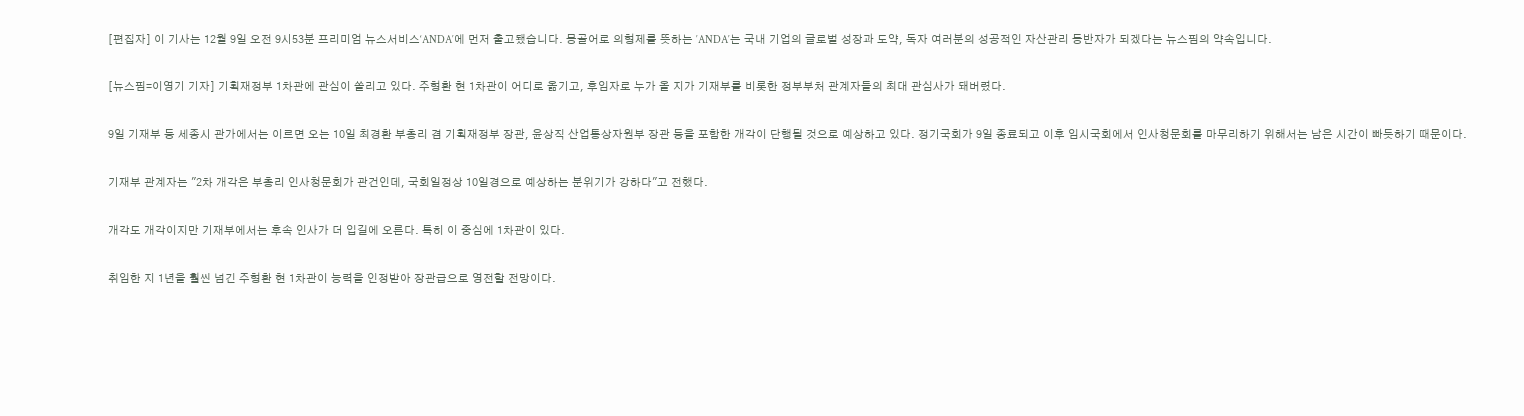[편집자] 이 기사는 12월 9일 오전 9시53분 프리미엄 뉴스서비스‘ANDA′에 먼저 출고됐습니다. 몽골어로 의형제를 뜻하는 ′ANDA′는 국내 기업의 글로벌 성장과 도약, 독자 여러분의 성공적인 자산관리 동반자가 되겠다는 뉴스핌의 약속입니다.

[뉴스핌=이영기 기자] 기획재정부 1차관에 관심이 쏠리고 있다. 주형환 현 1차관이 어디로 옮기고, 후임자로 누가 올 지가 기재부를 비롯한 정부부처 관계자들의 최대 관심사가 돼버렸다.

9일 기재부 등 세종시 관가에서는 이르면 오는 10일 최경환 부총리 겸 기획재정부 장관, 윤상직 산업통상자원부 장관 등을 포함한 개각이 단행될 것으로 예상하고 있다. 정기국회가 9일 종료되고 이후 임시국회에서 인사청문회를 마무리하기 위해서는 남은 시간이 빠듯하기 때문이다.

기재부 관계자는 "2차 개각은 부총리 인사청문회가 관건인데, 국회일정상 10일경으로 예상하는 분위기가 강하다"고 전했다.

개각도 개각이지만 기재부에서는 후속 인사가 더 입길에 오른다. 특히 이 중심에 1차관이 있다.

취임한 지 1년을 훨씬 넘긴 주형환 현 1차관이 능력을 인정받아 장관급으로 영전할 전망이다.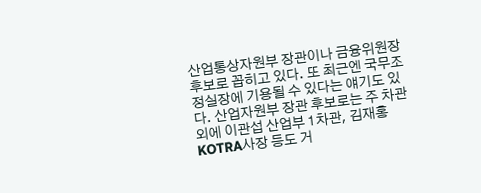산업통상자원부 장관이나 금융위원장 후보로 꼽히고 있다. 또 최근엔 국무조정실장에 기용될 수 있다는 얘기도 있다. 산업자원부 장관 후보로는 주 차관 외에 이관섭 산업부 1차관, 김재홍 KOTRA사장 등도 거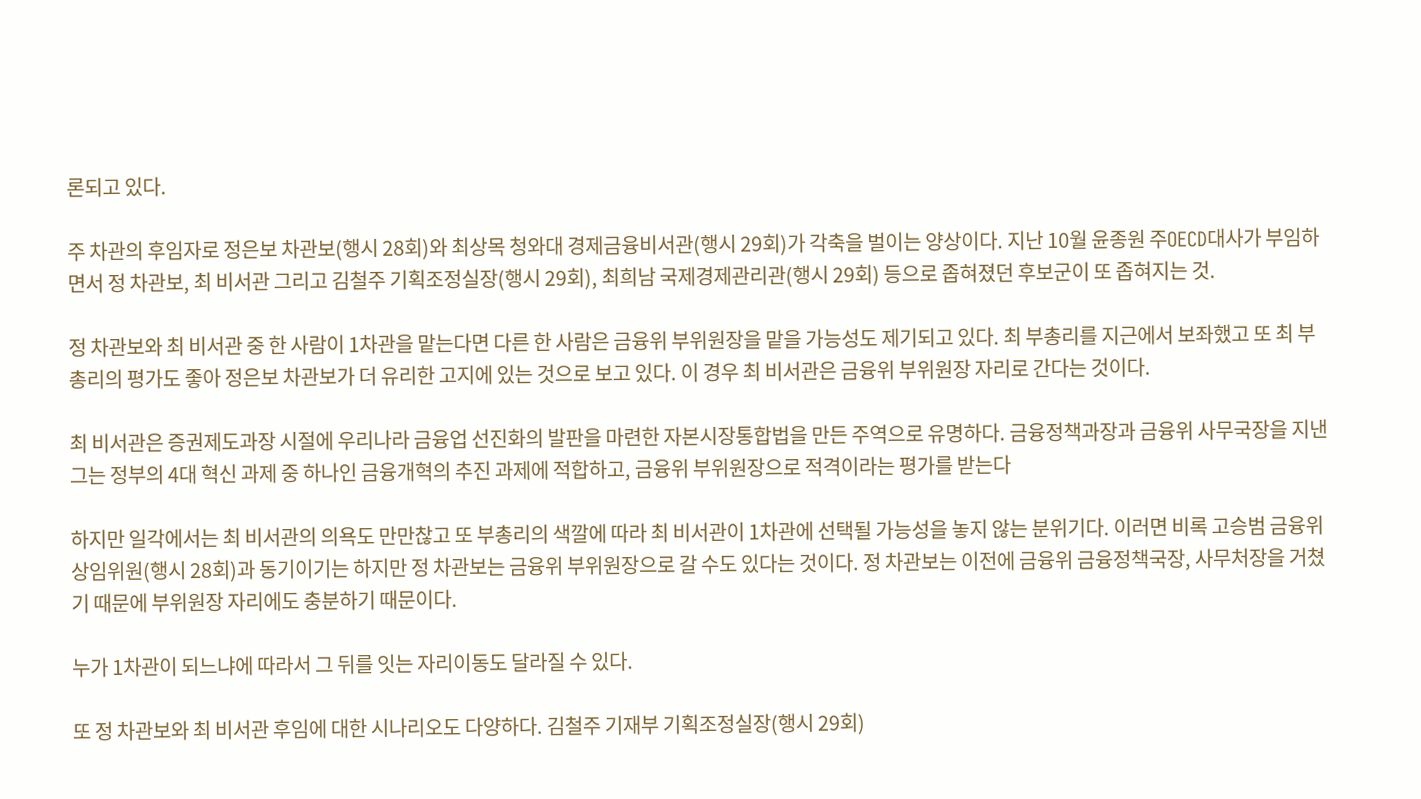론되고 있다.

주 차관의 후임자로 정은보 차관보(행시 28회)와 최상목 청와대 경제금융비서관(행시 29회)가 각축을 벌이는 양상이다. 지난 10월 윤종원 주OECD대사가 부임하면서 정 차관보, 최 비서관 그리고 김철주 기획조정실장(행시 29회), 최희남 국제경제관리관(행시 29회) 등으로 좁혀졌던 후보군이 또 좁혀지는 것.

정 차관보와 최 비서관 중 한 사람이 1차관을 맡는다면 다른 한 사람은 금융위 부위원장을 맡을 가능성도 제기되고 있다. 최 부총리를 지근에서 보좌했고 또 최 부총리의 평가도 좋아 정은보 차관보가 더 유리한 고지에 있는 것으로 보고 있다. 이 경우 최 비서관은 금융위 부위원장 자리로 간다는 것이다.

최 비서관은 증권제도과장 시절에 우리나라 금융업 선진화의 발판을 마련한 자본시장통합법을 만든 주역으로 유명하다. 금융정책과장과 금융위 사무국장을 지낸 그는 정부의 4대 혁신 과제 중 하나인 금융개혁의 추진 과제에 적합하고, 금융위 부위원장으로 적격이라는 평가를 받는다

하지만 일각에서는 최 비서관의 의욕도 만만찮고 또 부총리의 색깔에 따라 최 비서관이 1차관에 선택될 가능성을 놓지 않는 분위기다. 이러면 비록 고승범 금융위 상임위원(행시 28회)과 동기이기는 하지만 정 차관보는 금융위 부위원장으로 갈 수도 있다는 것이다. 정 차관보는 이전에 금융위 금융정책국장, 사무처장을 거쳤기 때문에 부위원장 자리에도 충분하기 때문이다.

누가 1차관이 되느냐에 따라서 그 뒤를 잇는 자리이동도 달라질 수 있다.

또 정 차관보와 최 비서관 후임에 대한 시나리오도 다양하다. 김철주 기재부 기획조정실장(행시 29회)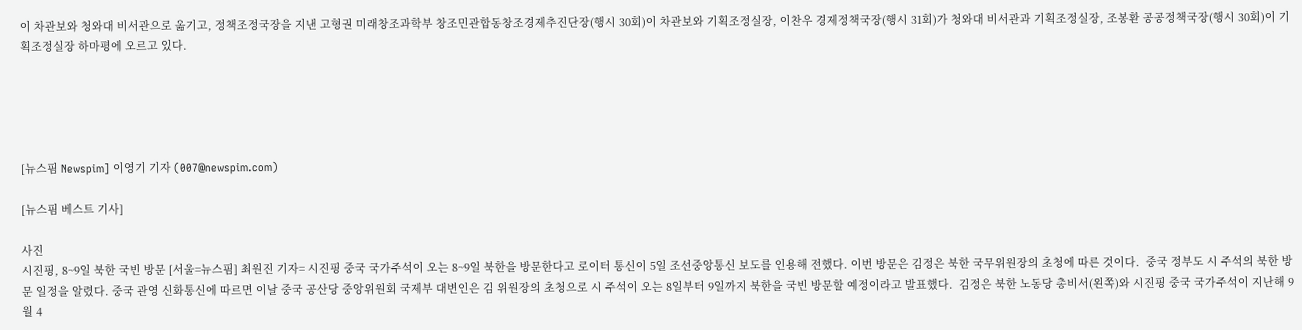이 차관보와 청와대 비서관으로 옮기고, 정책조정국장을 지낸 고형권 미래창조과학부 창조민관합동창조경제추진단장(행시 30회)이 차관보와 기획조정실장, 이찬우 경제정책국장(행시 31회)가 청와대 비서관과 기획조정실장, 조봉환 공공정책국장(행시 30회)이 기획조정실장 하마평에 오르고 있다.





[뉴스핌 Newspim] 이영기 기자 (007@newspim.com)

[뉴스핌 베스트 기사]

사진
시진핑, 8~9일 북한 국빈 방문 [서울=뉴스핌] 최원진 기자= 시진핑 중국 국가주석이 오는 8~9일 북한을 방문한다고 로이터 통신이 5일 조선중앙통신 보도를 인용해 전했다. 이번 방문은 김정은 북한 국무위원장의 초청에 따른 것이다.  중국 정부도 시 주석의 북한 방문 일정을 알렸다. 중국 관영 신화통신에 따르면 이날 중국 공산당 중앙위원회 국제부 대변인은 김 위원장의 초청으로 시 주석이 오는 8일부터 9일까지 북한을 국빈 방문할 예정이라고 발표했다.  김정은 북한 노동당 총비서(왼쪽)와 시진핑 중국 국가주석이 지난해 9월 4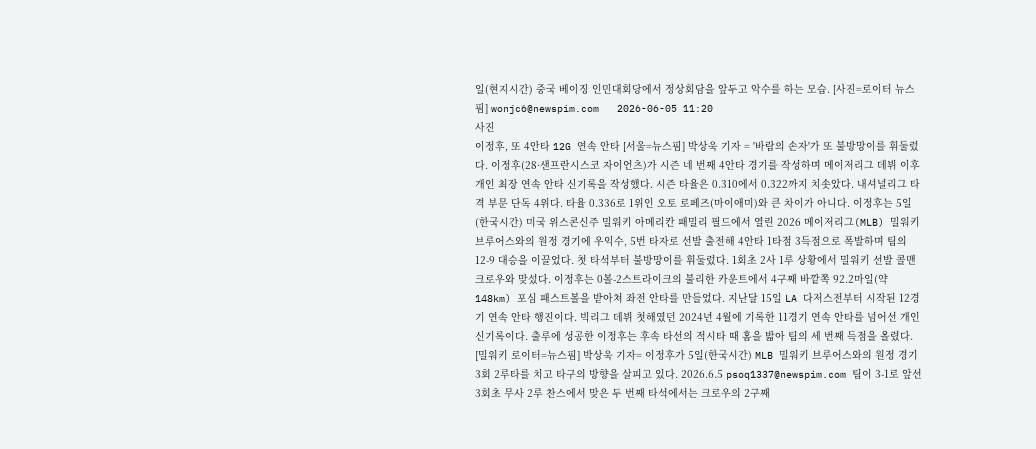일(현지시간) 중국 베이징 인민대회당에서 정상회담을 앞두고 악수를 하는 모습. [사진=로이터 뉴스핌] wonjc6@newspim.com   2026-06-05 11:20
사진
이정후, 또 4안타 12G 연속 안타 [서울=뉴스핌] 박상욱 기자 = '바람의 손자'가 또 불방망이를 휘둘렀다. 이정후(28·샌프란시스코 자이언츠)가 시즌 네 번째 4안타 경기를 작성하며 메이저리그 데뷔 이후 개인 최장 연속 안타 신기록을 작성했다. 시즌 타율은 0.310에서 0.322까지 치솟았다. 내셔널리그 타격 부문 단독 4위다. 타율 0.336로 1위인 오토 로페즈(마이애미)와 큰 차이가 아니다. 이정후는 5일(한국시간) 미국 위스콘신주 밀워키 아메리칸 패밀리 필드에서 열린 2026 메이저리그(MLB) 밀워키 브루어스와의 원정 경기에 우익수, 5번 타자로 선발 출전해 4안타 1타점 3득점으로 폭발하며 팀의 12-9 대승을 이끌었다. 첫 타석부터 불방망이를 휘둘렀다. 1회초 2사 1루 상황에서 밀워키 선발 콜맨 크로우와 맞섰다. 이정후는 0볼-2스트라이크의 불리한 카운트에서 4구째 바깥쪽 92.2마일(약 148km) 포심 패스트볼을 받아쳐 좌전 안타를 만들었다. 지난달 15일 LA 다저스전부터 시작된 12경기 연속 안타 행진이다. 빅리그 데뷔 첫해였던 2024년 4월에 기록한 11경기 연속 안타를 넘어선 개인 신기록이다. 출루에 성공한 이정후는 후속 타선의 적시타 때 홈을 밟아 팀의 세 번째 득점을 올렸다. [밀워키 로이터=뉴스핌] 박상욱 기자= 이정후가 5일(한국시간) MLB 밀워키 브루어스와의 원정 경기 3회 2루타를 치고 타구의 방향을 살피고 있다. 2026.6.5 psoq1337@newspim.com 팀이 3-1로 앞선 3회초 무사 2루 찬스에서 맞은 두 번째 타석에서는 크로우의 2구째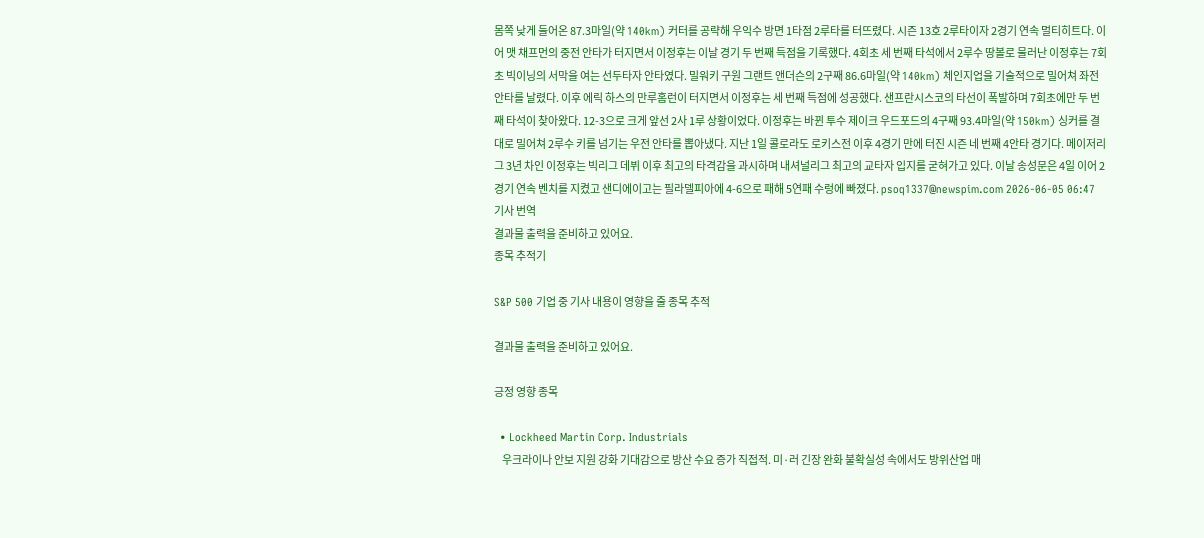몸쪽 낮게 들어온 87.3마일(약 140km) 커터를 공략해 우익수 방면 1타점 2루타를 터뜨렸다. 시즌 13호 2루타이자 2경기 연속 멀티히트다. 이어 맷 채프먼의 중전 안타가 터지면서 이정후는 이날 경기 두 번째 득점을 기록했다. 4회초 세 번째 타석에서 2루수 땅볼로 물러난 이정후는 7회초 빅이닝의 서막을 여는 선두타자 안타였다. 밀워키 구원 그랜트 앤더슨의 2구째 86.6마일(약 140km) 체인지업을 기술적으로 밀어쳐 좌전 안타를 날렸다. 이후 에릭 하스의 만루홈런이 터지면서 이정후는 세 번째 득점에 성공했다. 샌프란시스코의 타선이 폭발하며 7회초에만 두 번째 타석이 찾아왔다. 12-3으로 크게 앞선 2사 1루 상황이었다. 이정후는 바뀐 투수 제이크 우드포드의 4구째 93.4마일(약 150km) 싱커를 결대로 밀어쳐 2루수 키를 넘기는 우전 안타를 뽑아냈다. 지난 1일 콜로라도 로키스전 이후 4경기 만에 터진 시즌 네 번째 4안타 경기다. 메이저리그 3년 차인 이정후는 빅리그 데뷔 이후 최고의 타격감을 과시하며 내셔널리그 최고의 교타자 입지를 굳혀가고 있다. 이날 송성문은 4일 이어 2경기 연속 벤치를 지켰고 샌디에이고는 필라델피아에 4-6으로 패해 5연패 수렁에 빠졌다. psoq1337@newspim.com 2026-06-05 06:47
기사 번역
결과물 출력을 준비하고 있어요.
종목 추적기

S&P 500 기업 중 기사 내용이 영향을 줄 종목 추적

결과물 출력을 준비하고 있어요.

긍정 영향 종목

  • Lockheed Martin Corp. Industrials
    우크라이나 안보 지원 강화 기대감으로 방산 수요 증가 직접적. 미·러 긴장 완화 불확실성 속에서도 방위산업 매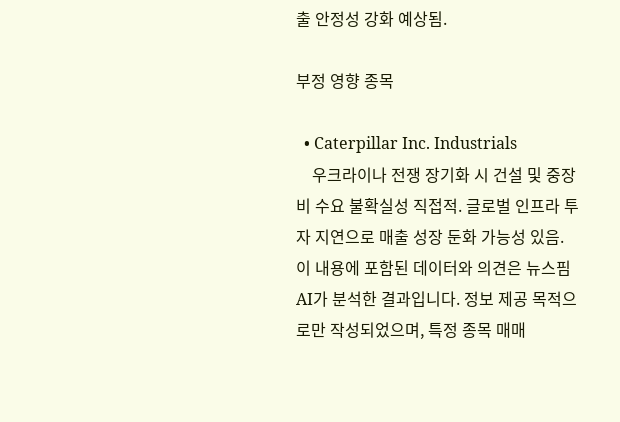출 안정성 강화 예상됨.

부정 영향 종목

  • Caterpillar Inc. Industrials
    우크라이나 전쟁 장기화 시 건설 및 중장비 수요 불확실성 직접적. 글로벌 인프라 투자 지연으로 매출 성장 둔화 가능성 있음.
이 내용에 포함된 데이터와 의견은 뉴스핌 AI가 분석한 결과입니다. 정보 제공 목적으로만 작성되었으며, 특정 종목 매매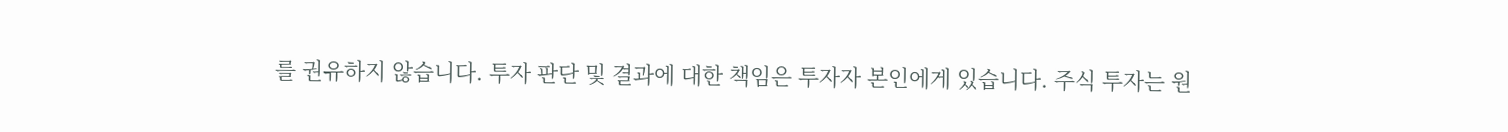를 권유하지 않습니다. 투자 판단 및 결과에 대한 책임은 투자자 본인에게 있습니다. 주식 투자는 원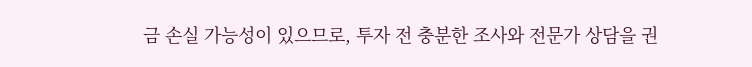금 손실 가능성이 있으므로, 투자 전 충분한 조사와 전문가 상담을 권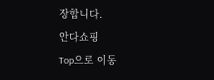장합니다.
안다쇼핑
Top으로 이동